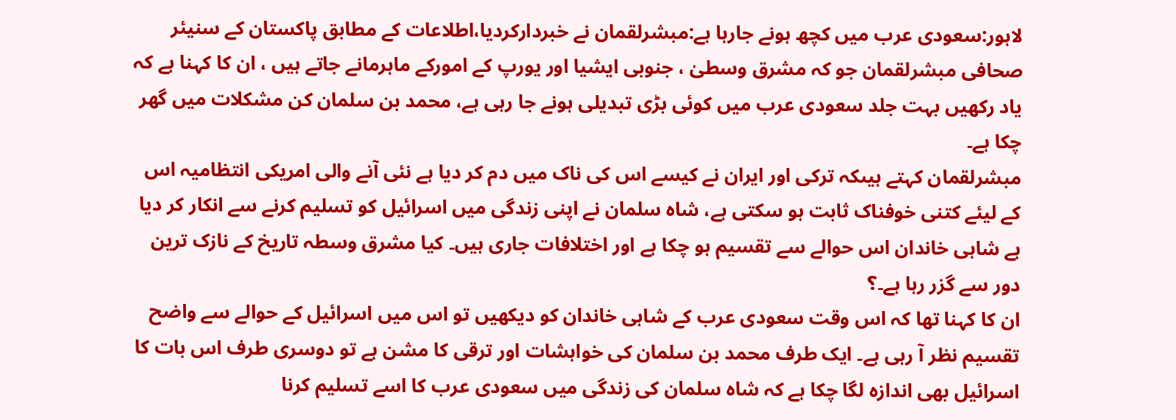لاہور:سعودی عرب میں کچھ ہونے جارہا ہے:مبشرلقمان نے خبردارکردیا،اطلاعات کے مطابق پاکستان کے سنیئر صحافی مبشرلقمان جو کہ مشرق وسطیٰ ، جنوبی ایشیا اور یورپ کے امورکے ماہرمانے جاتے ہیں ، ان کا کہنا ہے کہ یاد رکھیں بہت جلد سعودی عرب میں کوئی بڑی تبدیلی ہونے جا رہی ہے، محمد بن سلمان کن مشکلات میں گھر چکا ہے۔
مبشرلقمان کہتے ہیںکہ ترکی اور ایران نے کیسے اس کی ناک میں دم کر دیا ہے نئی آنے والی امریکی انتظامیہ اس کے لیئے کتنی خوفناک ثابت ہو سکتی ہے، شاہ سلمان نے اپنی زندگی میں اسرائیل کو تسلیم کرنے سے انکار کر دیا ہے شاہی خاندان اس حوالے سے تقسیم ہو چکا ہے اور اختلافات جاری ہیں۔ کیا مشرق وسطہ تاریخ کے نازک ترین دور سے گزر رہا ہے۔؟
ان کا کہنا تھا کہ اس وقت سعودی عرب کے شاہی خاندان کو دیکھیں تو اس میں اسرائیل کے حوالے سے واضح تقسیم نظر آ رہی ہے۔ ایک طرف محمد بن سلمان کی خواہشات اور ترقی کا مشن ہے تو دوسری طرف اس بات کا اسرائیل بھی اندازہ لگا چکا ہے کہ شاہ سلمان کی زندگی میں سعودی عرب کا اسے تسلیم کرنا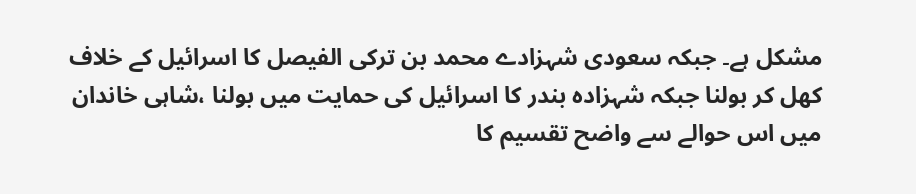مشکل ہے۔ جبکہ سعودی شہزادے محمد بن ترکی الفیصل کا اسرائیل کے خلاف کھل کر بولنا جبکہ شہزادہ بندر کا اسرائیل کی حمایت میں بولنا ،شاہی خاندان میں اس حوالے سے واضح تقسیم کا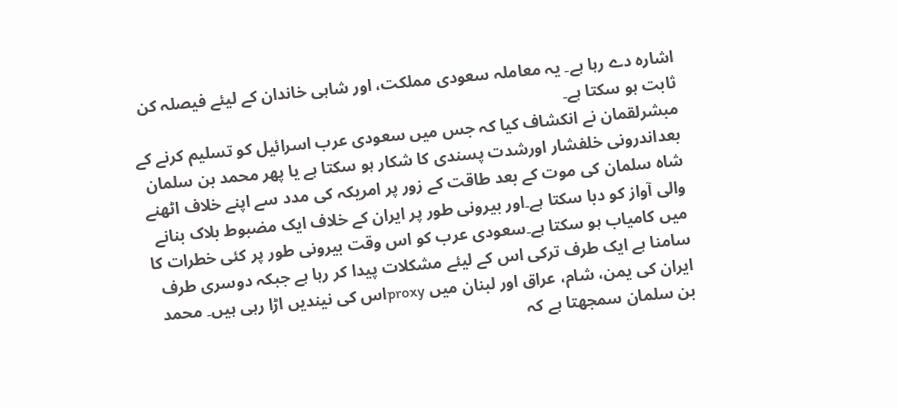اشارہ دے رہا ہے۔ یہ معاملہ سعودی مملکت، اور شاہی خاندان کے لیئے فیصلہ کن ثابت ہو سکتا ہے۔
مبشرلقمان نے انکشاف کیا کہ جس میں سعودی عرب اسرائیل کو تسلیم کرنے کے بعداندرونی خلفشار اورشدت پسندی کا شکار ہو سکتا ہے یا پھر محمد بن سلمان شاہ سلمان کی موت کے بعد طاقت کے زور پر امریکہ کی مدد سے اپنے خلاف اٹھنے والی آواز کو دبا سکتا ہے۔اور بیرونی طور پر ایران کے خلاف ایک مضبوط بلاک بنانے میں کامیاب ہو سکتا ہے۔سعودی عرب کو اس وقت بیرونی طور پر کئی خطرات کا سامنا ہے ایک طرف ترکی اس کے لیئے مشکلات پیدا کر رہا ہے جبکہ دوسری طرف ایران کی یمن، شام، عراق اور لبنان میں proxyاس کی نیندیں اڑا رہی ہیں۔ محمد بن سلمان سمجھتا ہے کہ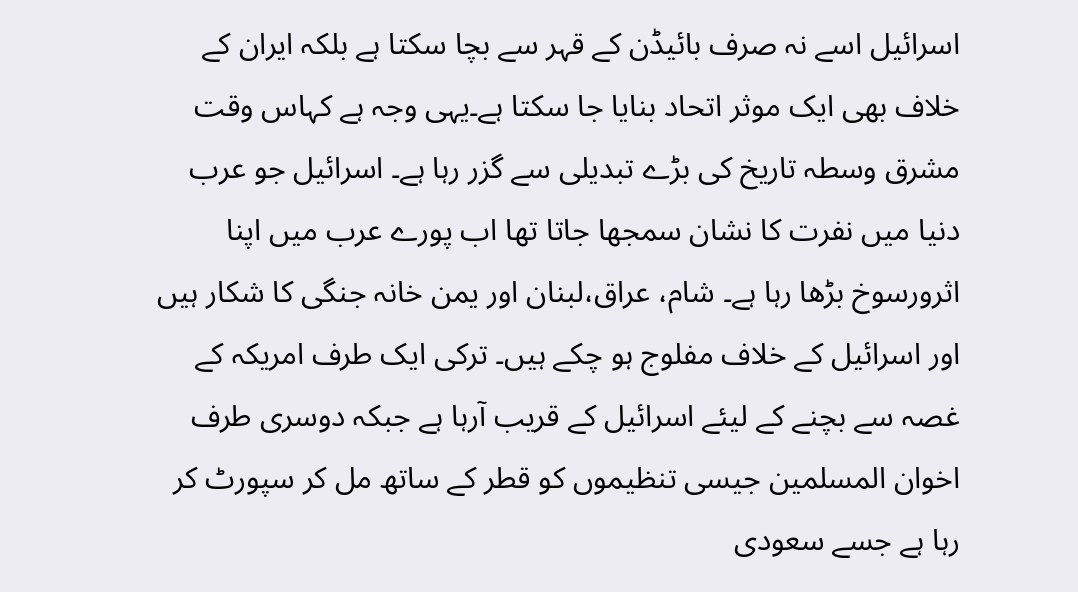اسرائیل اسے نہ صرف بائیڈن کے قہر سے بچا سکتا ہے بلکہ ایران کے خلاف بھی ایک موثر اتحاد بنایا جا سکتا ہے۔یہی وجہ ہے کہاس وقت مشرق وسطہ تاریخ کی بڑے تبدیلی سے گزر رہا ہے۔ اسرائیل جو عرب دنیا میں نفرت کا نشان سمجھا جاتا تھا اب پورے عرب میں اپنا اثرورسوخ بڑھا رہا ہے۔ شام، عراق،لبنان اور یمن خانہ جنگی کا شکار ہیں اور اسرائیل کے خلاف مفلوج ہو چکے ہیں۔ ترکی ایک طرف امریکہ کے غصہ سے بچنے کے لیئے اسرائیل کے قریب آرہا ہے جبکہ دوسری طرف اخوان المسلمین جیسی تنظیموں کو قطر کے ساتھ مل کر سپورٹ کر رہا ہے جسے سعودی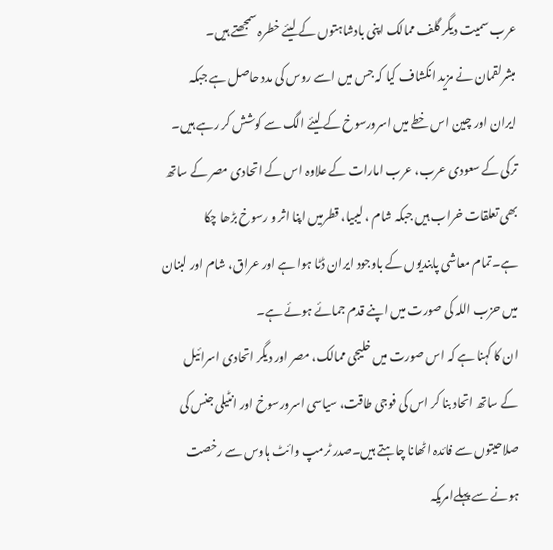عرب سمیت دیگر گلف ممالک اپنی بادشاہتوں کے لیئے خطرہ سمجھتے ہیں۔
مبشرلقمان نے مزید انکشاف کیا کہ جس میں اسے روس کی مدد حاصل ہے جبکہ ایران اور چین اس خطے میں اسرورسوخ کے لیئے الگ سے کوشش کر رہے ہیں۔ ترکی کے سعودی عرب، عرب امارات کے علاوہ اس کے اتحادی مصر کے ساتھ بھی تعلقات خراب ہیں جبکہ شام ، لیبیا، قطرمیں اپنا اثر و رسوخ بڑھا چکا ہے۔تمام معاشی پابندیوں کے باوجود ایران ڈٹا ہوا ہے اور عراق، شام اور لبنان میں حزب اللہ کی صورت میں اپنے قدم جمائے ہوئے ہے۔
ان کا کہنا ہے کہ اس صورت میں خلیجی ممالک، مصر اور دیگر اتحادی اسرائیل کے ساتھ اتحاد بنا کر اس کی فوجی طاقت، سیاسی اسرورسوخ اور انٹیلی جنس کی صلاحیتوں سے فائدہ اٹھانا چاہتے ہیں۔صدر ٹرمپ وائٹ ہاوس سے رخصت ہونے سے پہلےامریکہ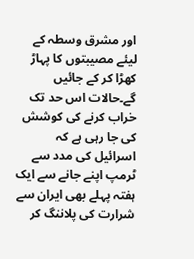اور مشرق وسطہ کے لیئے مصیبتوں کا پہاڑ کھڑا کر کے جائیں گے۔حالات اس حد تک خراب کرنے کی کوشش کی جا رہی ہے کہ اسرائیل کی مدد سے ٹرمپ اپنے جانے سے ایک ہفتہ پہلے بھی ایران سے شرارت کی پلاننگ کر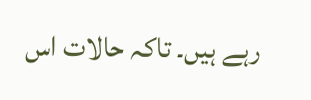رہے ہیں۔ تاکہ حالات اس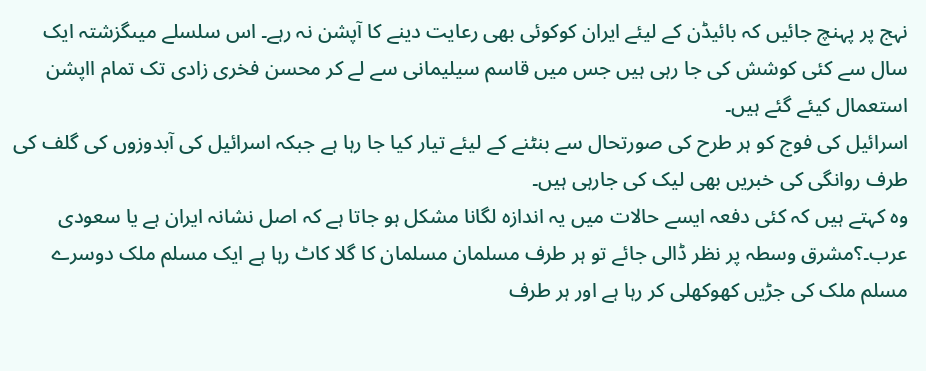نہج پر پہنچ جائیں کہ بائیڈن کے لیئے ایران کوکوئی بھی رعایت دینے کا آپشن نہ رہے۔ اس سلسلے میںگزشتہ ایک سال سے کئی کوشش کی جا رہی ہیں جس میں قاسم سیلیمانی سے لے کر محسن فخری زادی تک تمام ااپشن استعمال کیئے گئے ہیں۔
اسرائیل کی فوج کو ہر طرح کی صورتحال سے بنٹنے کے لیئے تیار کیا جا رہا ہے جبکہ اسرائیل کی آبدوزوں کی گلف کی طرف روانگی کی خبریں بھی لیک کی جارہی ہیں۔
وہ کہتے ہیں کہ کئی دفعہ ایسے حالات میں یہ اندازہ لگانا مشکل ہو جاتا ہے کہ اصل نشانہ ایران ہے یا سعودی عرب۔؟مشرق وسطہ پر نظر ڈالی جائے تو ہر طرف مسلمان مسلمان کا گلا کاٹ رہا ہے ایک مسلم ملک دوسرے مسلم ملک کی جڑیں کھوکھلی کر رہا ہے اور ہر طرف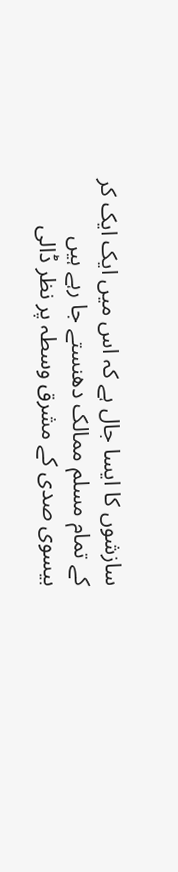سازشوں کا ایسا جال ہے کہ اس میں ایک ایک کر کے تمام مسلم ممالک دھنستے جا رہے ہیں
بیسوی صدی کے مشرق وسطہ پر نظر ڈالی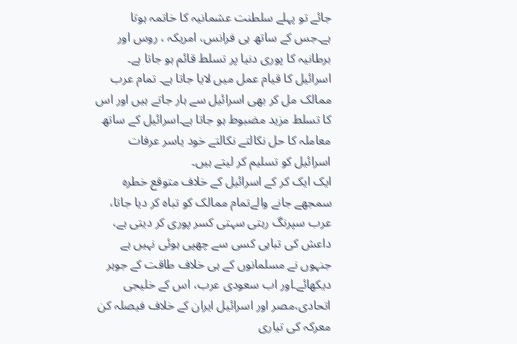جائے تو پہلے سلطنت عشمانیہ کا خاتمہ ہوتا ہے۔جس کے ساتھ ہی فرانس، امریکہ ، روس اور برطانیہ کا پوری دنیا پر تسلط قائم ہو جاتا ہے۔ اسرائیل کا قیام عمل میں لایا جاتا ہے۔ تمام عرب ممالک مل کر بھی اسرائیل سے ہار جاتے ہیں اور اس کا تسلط مزید مضبوط ہو جاتا ہے۔اسرائیل کے ساتھ معاملہ کا حل نکالتے نکالتے خود یاسر عرفات اسرائیل کو تسلیم کر لیتے ہیں۔
ایک ایک کر کے اسرائیل کے خلاف متوقع خطرہ سمجھے جانے والےتمام ممالک کو تباہ کر دیا جاتا، عرب سپرنگ رہتی سہتی کسر پوری کر دیتی ہے، داعش کی تباہی کسی سے چھپی ہوئی نہیں ہے جنہوں نے مسلمانوں کے ہی خلاف طاقت کے جوہر دیکھائے۔اور اب سعودی عرب، اس کے خلیجی اتحادی،مصر اور اسرائیل ایران کے خلاف فیصلہ کن معرکہ کی تیاری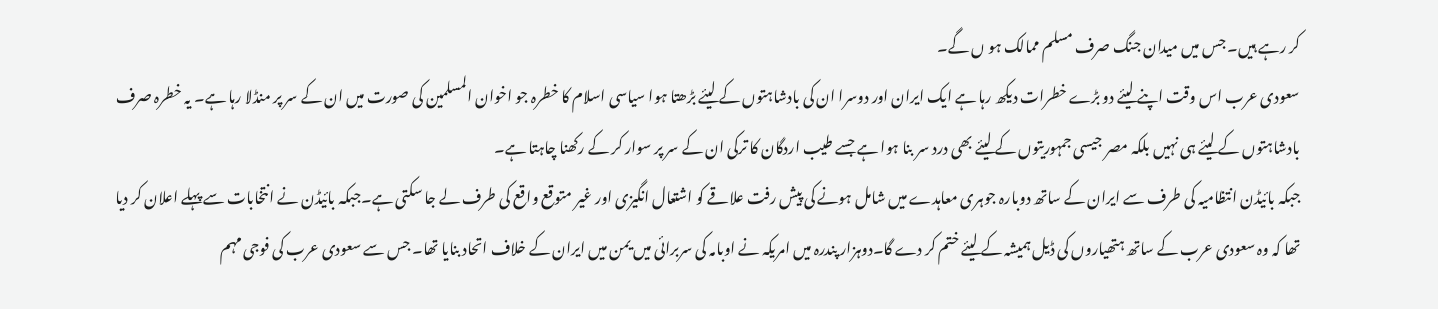کر رہے ہیں۔ جس میں میدان جنگ صرف مسلم ممالک ہو ں گے۔
سعودی عرب اس وقت اپنے لیئے دو بڑے خطرات دیکھ رہا ہے ایک ایران اور دوسرا ان کی بادشاہتوں کے لیئے بڑھتا ہوا سیاسی اسلام کا خطرہ جو اخوان المسلمین کی صورت میں ان کے سر پر منڈلا رہا ہے۔ یہ خطرہ صرف بادشاہتوں کے لیئے ہی نہیں بلکہ مصر جیسی جمہوریتوں کے لیئے بھی درد سر بنا ہوا ہے جسے طیب اردگان کا ترکی ان کے سر پر سوار کر کے رکھنا چاہتا ہے۔
جبکہ بائیڈن انتظامیہ کی طرف سے ایران کے ساتھ دوبارہ جوہری معاہدے میں شامل ہونے کی پیش رفت علاقے کو اشتعال انگیزی اور غیر متوقع واقع کی طرف لے جا سکتی ہے۔جبکہ بائیڈن نے انتخابات سے پہلے اعلان کر دیا تھا کہ وہ سعودی عرب کے ساتھ ہتھیاروں کی ڈیل ہمیشہ کے لیئے ختم کر دے گا۔دوہزار پندرہ میں امریکہ نے اوبامہ کی سربرائی میں یمن میں ایران کے خلاف اتحاد بنایا تھا۔ جس سے سعودی عرب کی فوجی مہم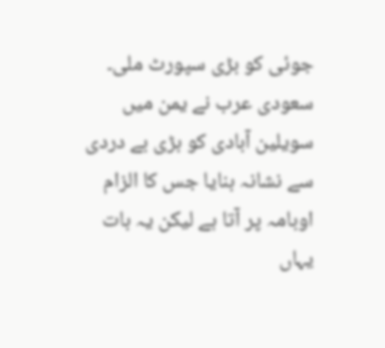جوئی کو بڑی سپورٹ ملی۔
سعودی عرب نے یمن میں سویلین آبادی کو بڑی بے دردی سے نشانہ بنایا جس کا الزام اوبامہ پر آتا ہے لیکن یہ بات یہاں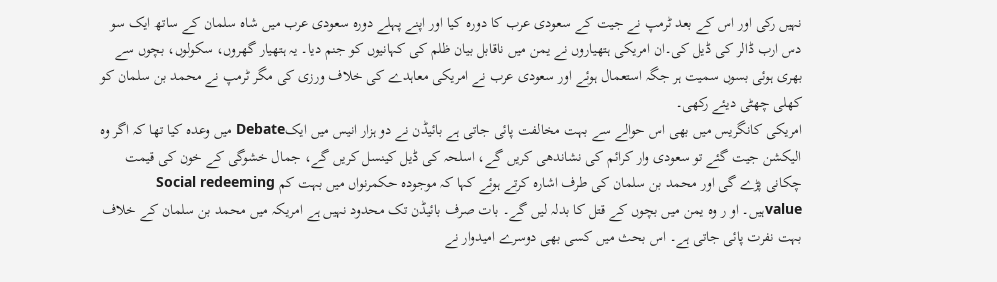نہیں رکی اور اس کے بعد ٹرمپ نے جیت کے سعودی عرب کا دورہ کیا اور اپنے پہلے دورہ سعودی عرب میں شاہ سلمان کے ساتھ ایک سو دس ارب ڈالر کی ڈیل کی۔ان امریکی ہتھیاروں نے یمن میں ناقابل بیان ظلم کی کہانیوں کو جنم دیا۔ یہ ہتھیار گھروں، سکولوں، بچوں سے بھری ہوئی بسوں سمیت ہر جگہ استعمال ہوئے اور سعودی عرب نے امریکی معاہدے کی خلاف ورزی کی مگر ٹرمپ نے محمد بن سلمان کو کھلی چھٹی دیئے رکھی۔
امریکی کانگریس میں بھی اس حوالے سے بہت مخالفت پائی جاتی ہے بائیڈن نے دو ہزار انیس میں ایکDebate میں وعدہ کیا تھا کہ اگر وہ الیکشن جیت گئے تو سعودی وار کرائم کی نشاندھی کریں گے، اسلحہ کی ڈیل کینسل کریں گے، جمال خشوگی کے خون کی قیمت چکانی پڑے گی اور محمد بن سلمان کی طرف اشارہ کرتے ہوئے کہا کہ موجودہ حکمرنواں میں بہت کم Social redeeming valueہیں۔ او ر وہ یمن میں بچوں کے قتل کا بدلہ لیں گے۔ بات صرف بائیڈن تک محدود نہیں ہے امریکہ میں محمد بن سلمان کے خلاف بہت نفرت پائی جاتی ہے۔ اس بحث میں کسی بھی دوسرے امیدوار نے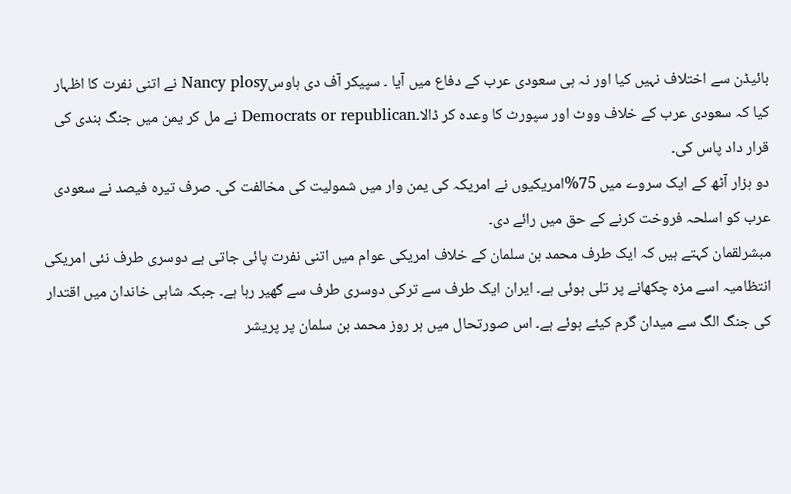بائیڈن سے اختلاف نہیں کیا اور نہ ہی سعودی عرب کے دفاع میں آیا ۔ سپیکر آف دی ہاوسNancy plosy نے اتنی نفرت کا اظہار کیا کہ سعودی عرب کے خلاف ووٹ اور سپورٹ کا وعدہ کر ڈالا۔Democrats or republican نے مل کر یمن میں جنگ بندی کی قرار داد پاس کی۔
دو ہزار آٹھ کے ایک سروے میں 75%امریکیوں نے امریکہ کی یمن وار میں شمولیت کی مخالفت کی۔ صرف تیرہ فیصد نے سعودی عرب کو اسلحہ فروخت کرنے کے حق میں رائے دی۔
مبشرلقمان کہتے ہیں کہ ایک طرف محمد بن سلمان کے خلاف امریکی عوام میں اتنی نفرت پائی جاتی ہے دوسری طرف نئی امریکی انتظامیہ اسے مزہ چکھانے پر تلی ہوئی ہے۔ ایران ایک طرف سے ترکی دوسری طرف سے گھیر رہا ہے۔ جبکہ شاہی خاندان میں اقتدار کی جنگ الگ سے میدان گرم کیئے ہوئے ہے۔ اس صورتحال میں ہر روز محمد بن سلمان پر پریشر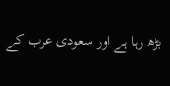بڑھ رہا ہے اور سعودی عرب کے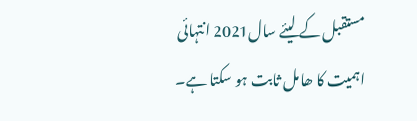مستقبل کے لیئے سال2021 انتہائی اہمیت کا ھامل ثابت ہو سکتا ہے۔